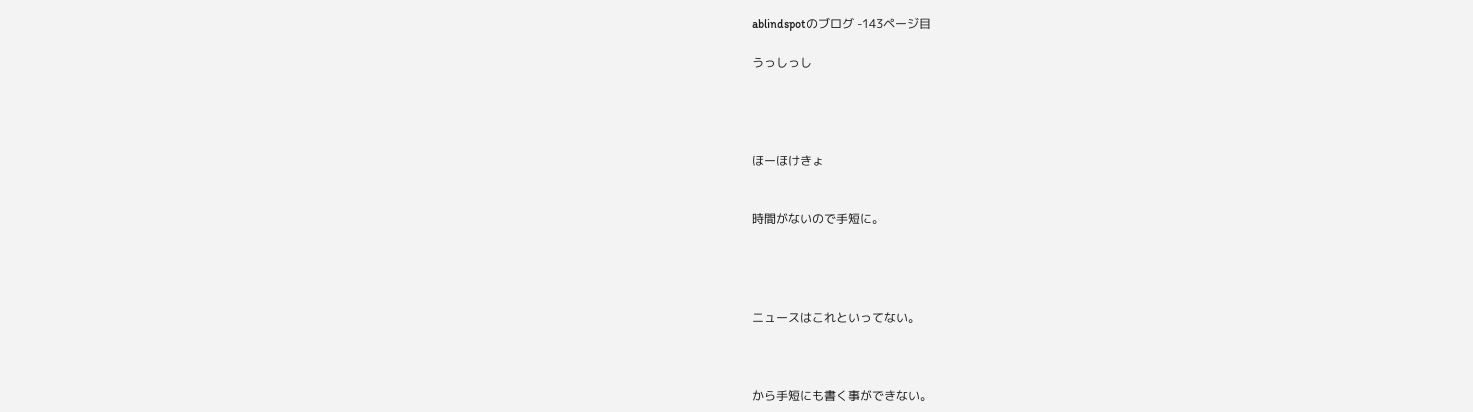ablindspotのブログ -143ページ目

うっしっし




ほーほけきょ


時間がないので手短に。




ニュースはこれといってない。



から手短にも書く事ができない。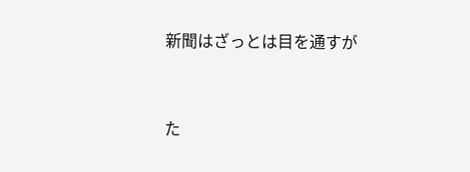新聞はざっとは目を通すが


た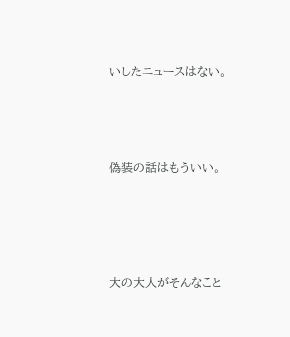いしたニュースはない。




偽装の話はもういい。





大の大人がそんなこと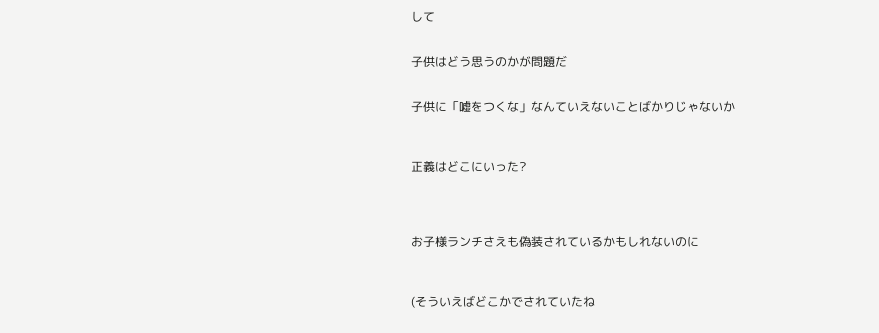して


子供はどう思うのかが問題だ


子供に「嘘をつくな」なんていえないことばかりじゃないか



正義はどこにいった?




お子様ランチさえも偽装されているかもしれないのに



(そういえばどこかでされていたね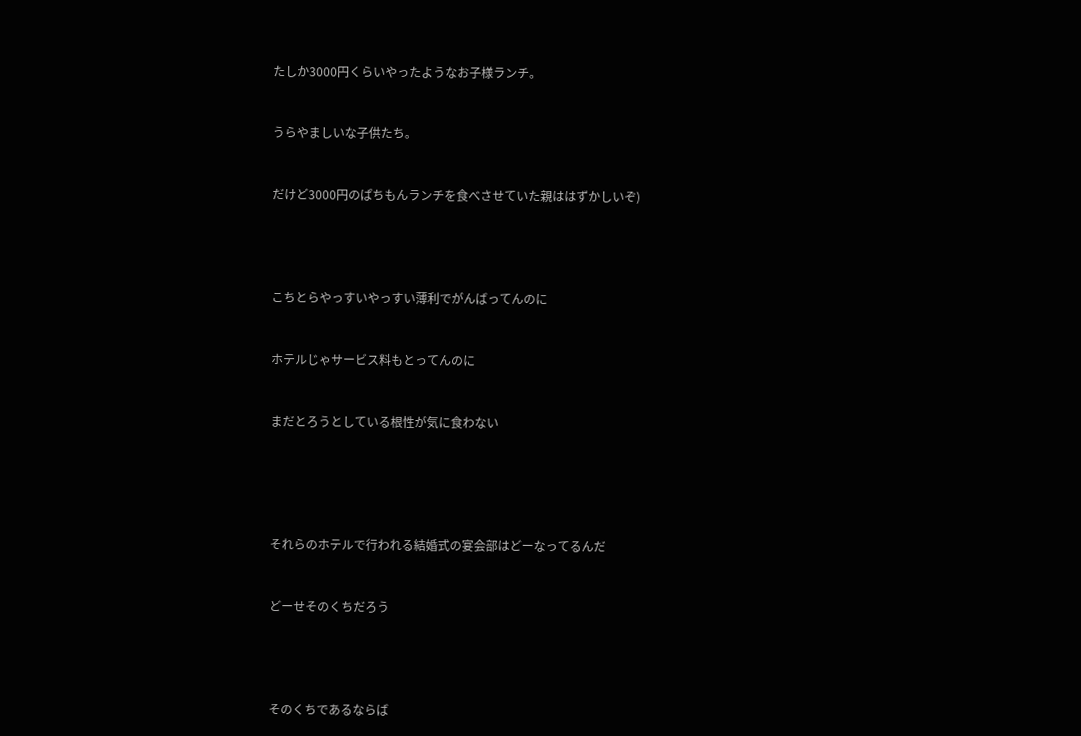たしか3000円くらいやったようなお子様ランチ。


うらやましいな子供たち。


だけど3000円のぱちもんランチを食べさせていた親ははずかしいぞ)




こちとらやっすいやっすい薄利でがんばってんのに


ホテルじゃサービス料もとってんのに


まだとろうとしている根性が気に食わない





それらのホテルで行われる結婚式の宴会部はどーなってるんだ


どーせそのくちだろう




そのくちであるならば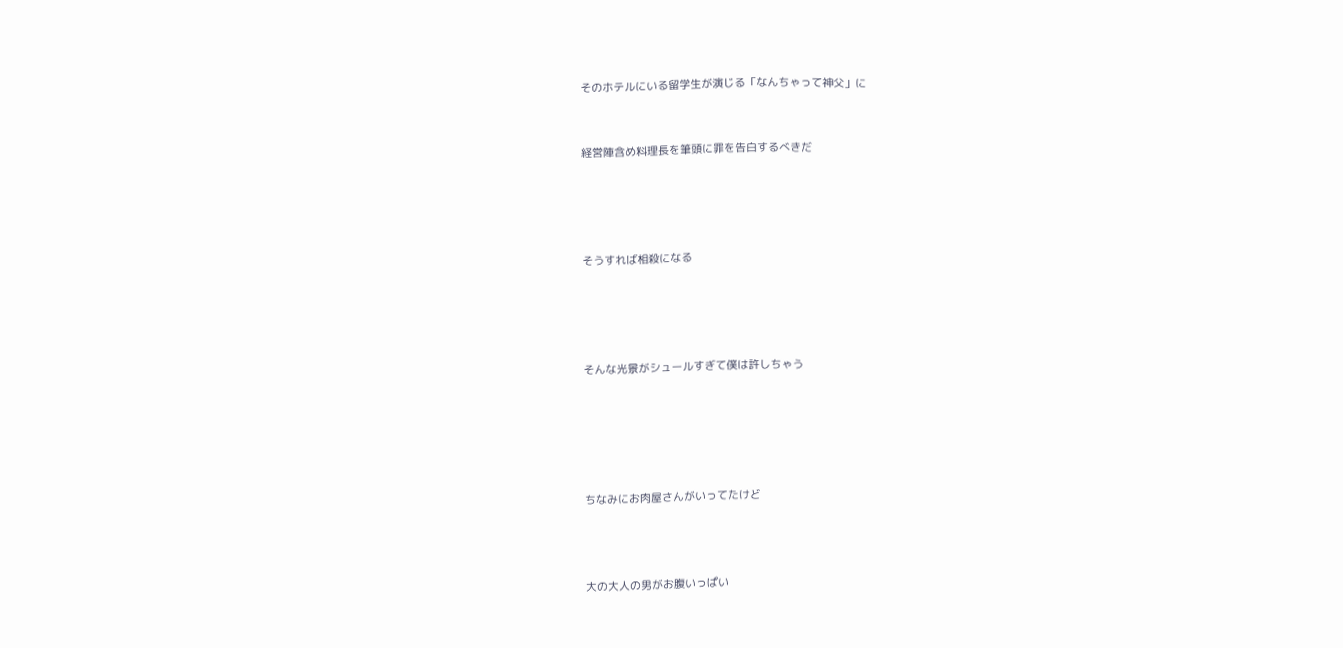そのホテルにいる留学生が演じる「なんちゃって神父」に


経営陣含め料理長を筆頭に罪を告白するべきだ




そうすれば相殺になる




そんな光景がシュールすぎて僕は許しちゃう





ちなみにお肉屋さんがいってたけど



大の大人の男がお腹いっぱい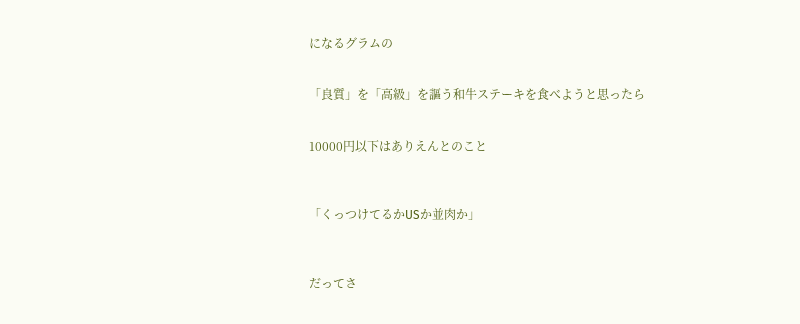になるグラムの


「良質」を「高級」を謳う和牛ステーキを食べようと思ったら


10000円以下はありえんとのこと



「くっつけてるかUSか並肉か」



だってさ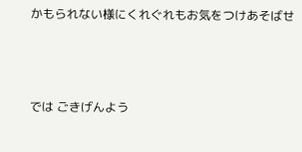かもられない様にくれぐれもお気をつけあそばせ



では ごきげんよう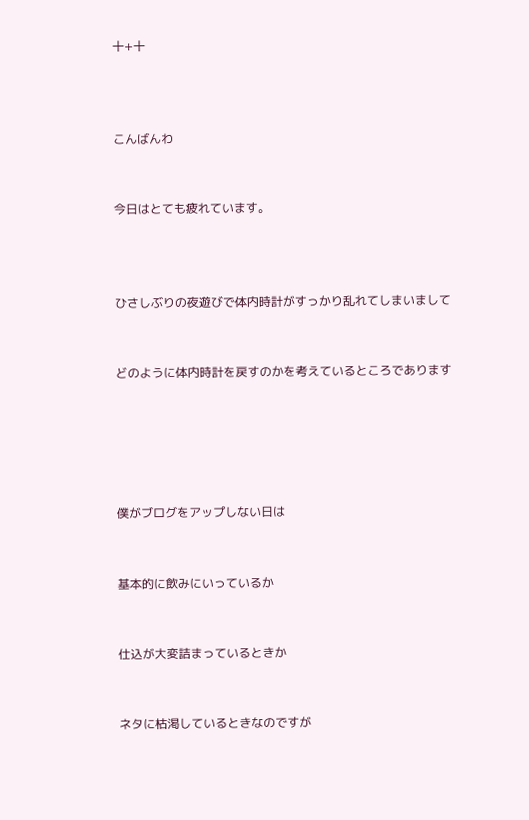十+十



こんばんわ


今日はとても疲れています。



ひさしぶりの夜遊びで体内時計がすっかり乱れてしまいまして


どのように体内時計を戻すのかを考えているところであります





僕がブログをアップしない日は


基本的に飲みにいっているか


仕込が大変詰まっているときか


ネタに枯渇しているときなのですが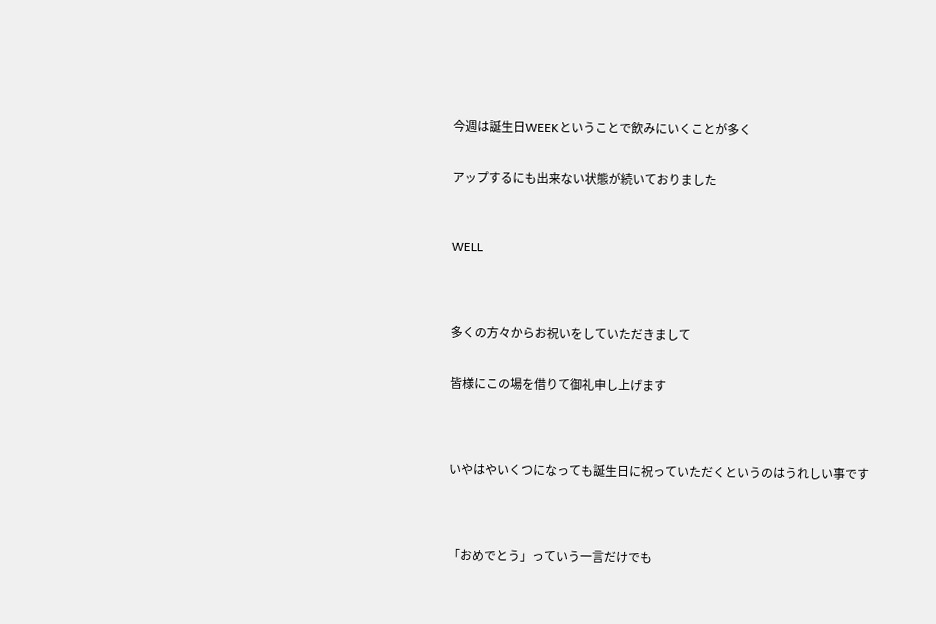今週は誕生日WEEKということで飲みにいくことが多く


アップするにも出来ない状態が続いておりました



WELL




多くの方々からお祝いをしていただきまして


皆様にこの場を借りて御礼申し上げます




いやはやいくつになっても誕生日に祝っていただくというのはうれしい事です




「おめでとう」っていう一言だけでも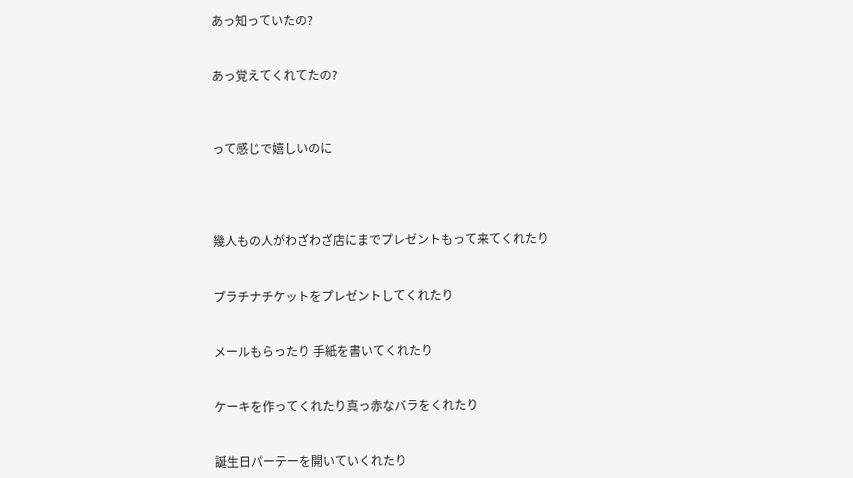あっ知っていたの?


あっ覚えてくれてたの?



って感じで嬉しいのに




幾人もの人がわざわざ店にまでプレゼントもって来てくれたり


プラチナチケットをプレゼントしてくれたり


メールもらったり 手紙を書いてくれたり


ケーキを作ってくれたり真っ赤なバラをくれたり


誕生日パーテーを開いていくれたり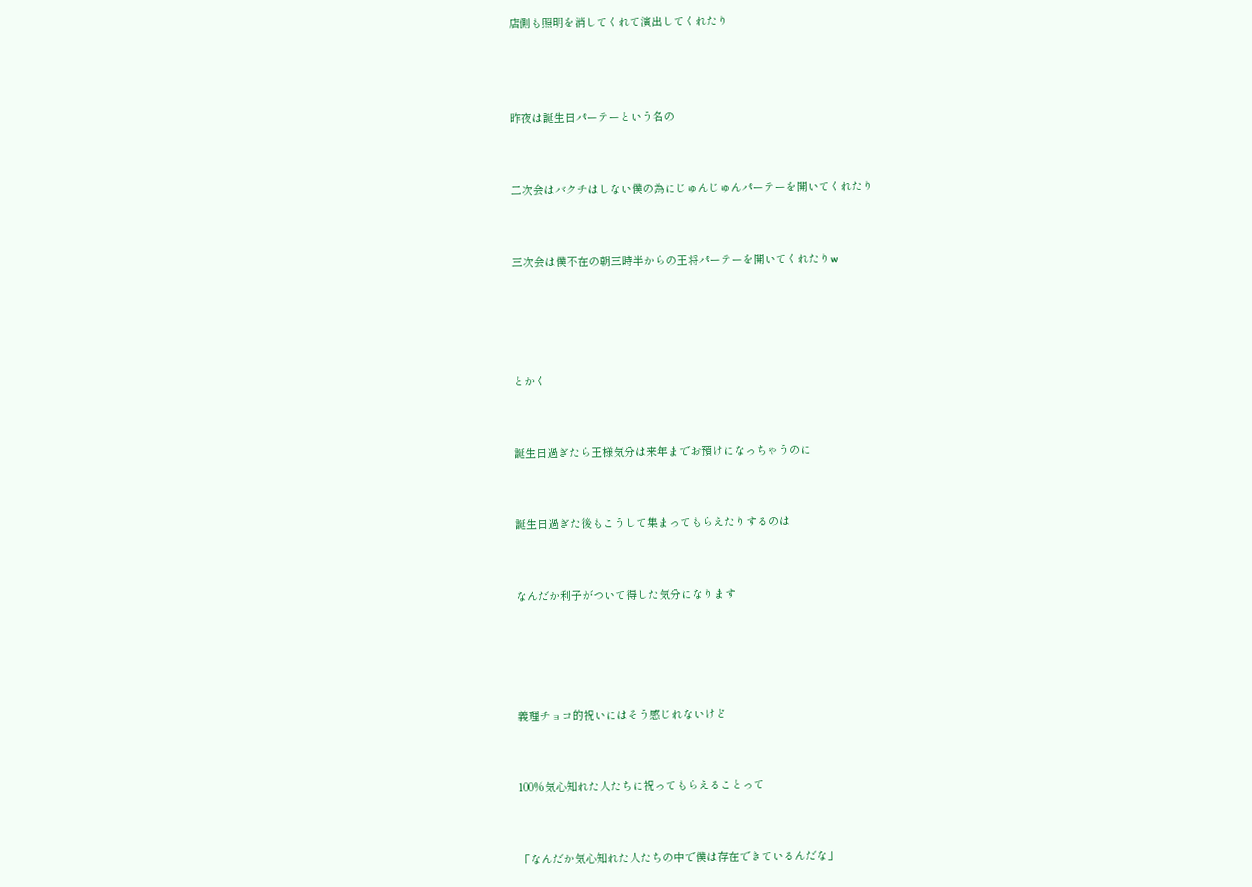店側も照明を消してくれて演出してくれたり



昨夜は誕生日パーテーという名の


二次会はバクチはしない僕の為にじゅんじゅんパーテーを開いてくれたり


三次会は僕不在の朝三時半からの王将パーテーを開いてくれたりw




とかく


誕生日過ぎたら王様気分は来年までお預けになっちゃうのに


誕生日過ぎた後もこうして集まってもらえたりするのは


なんだか利子がついて得した気分になります




義理チョコ的祝いにはそう感じれないけど


100%気心知れた人たちに祝ってもらえることって


「なんだか気心知れた人たちの中で僕は存在できているんだな」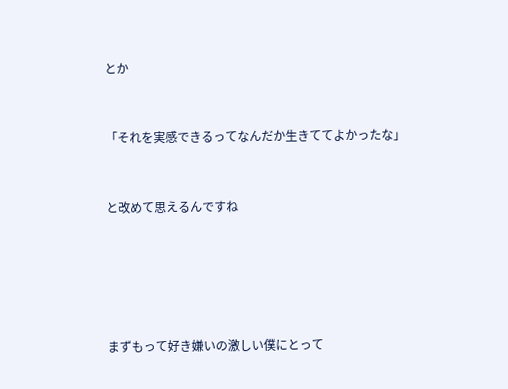とか


「それを実感できるってなんだか生きててよかったな」


と改めて思えるんですね





まずもって好き嫌いの激しい僕にとって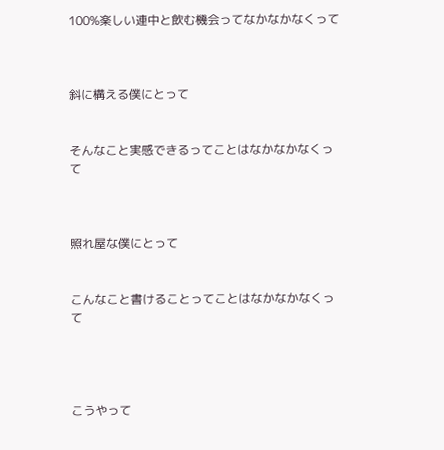100%楽しい連中と飲む機会ってなかなかなくって



斜に構える僕にとって


そんなこと実感できるってことはなかなかなくって



照れ屋な僕にとって


こんなこと書けることってことはなかなかなくって




こうやって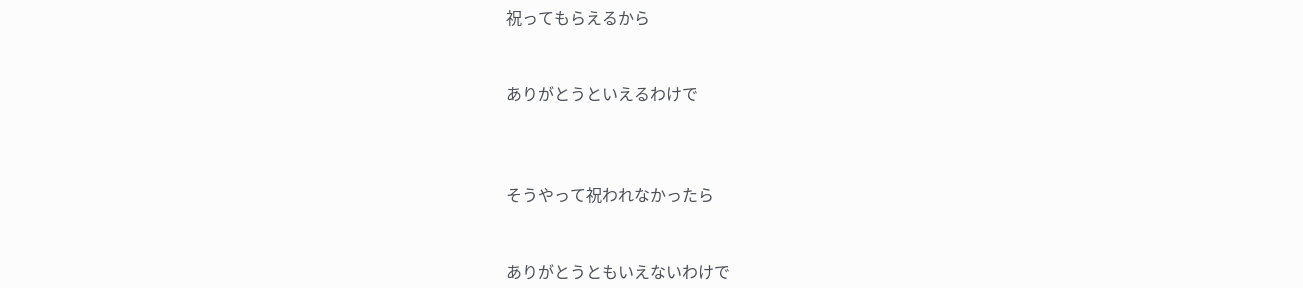祝ってもらえるから


ありがとうといえるわけで



そうやって祝われなかったら


ありがとうともいえないわけで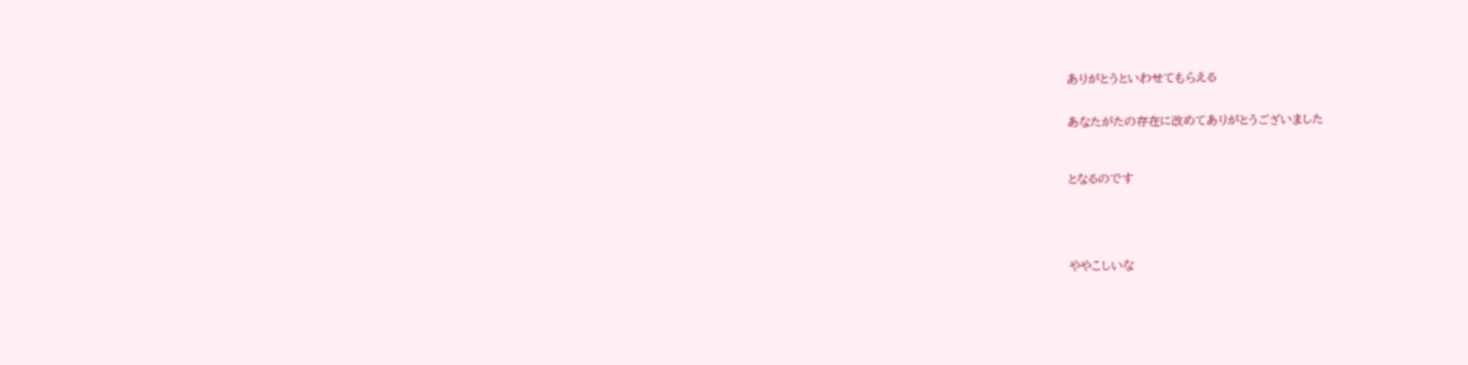ありがとうといわせてもらえる


あなたがたの存在に改めてありがとうございました



となるのです





ややこしいな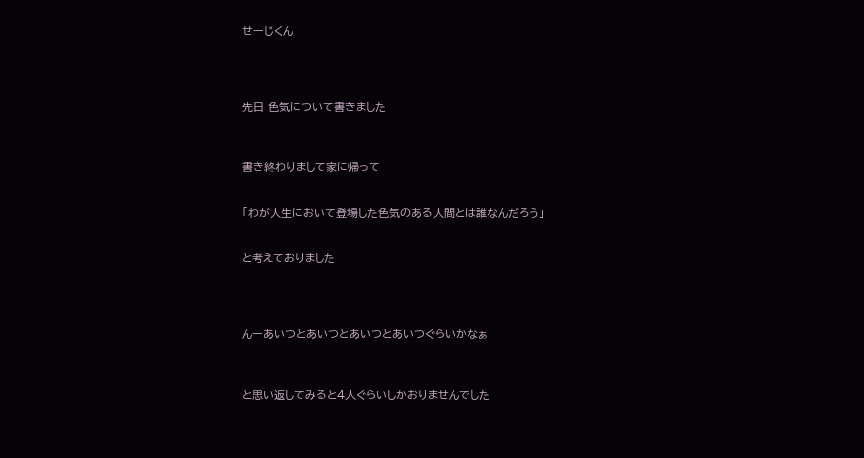せーじくん




先日 色気について書きました



書き終わりまして家に帰って


「わが人生において登場した色気のある人間とは誰なんだろう」


と考えておりました




んーあいつとあいつとあいつとあいつぐらいかなぁ



と思い返してみると4人ぐらいしかおりませんでした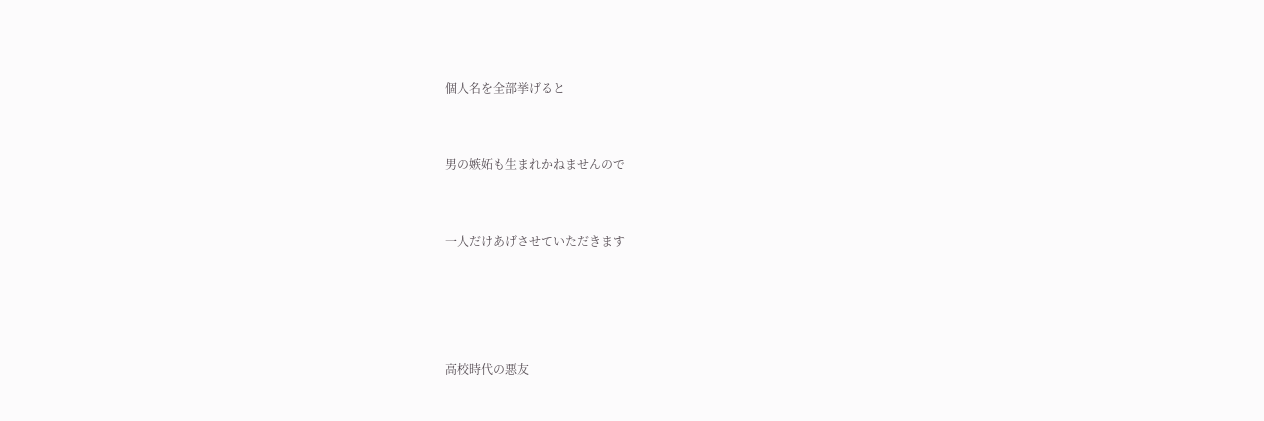個人名を全部挙げると


男の嫉妬も生まれかねませんので


一人だけあげさせていただきます




高校時代の悪友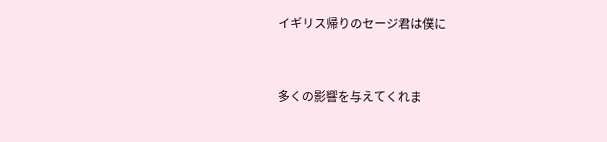イギリス帰りのセージ君は僕に


多くの影響を与えてくれま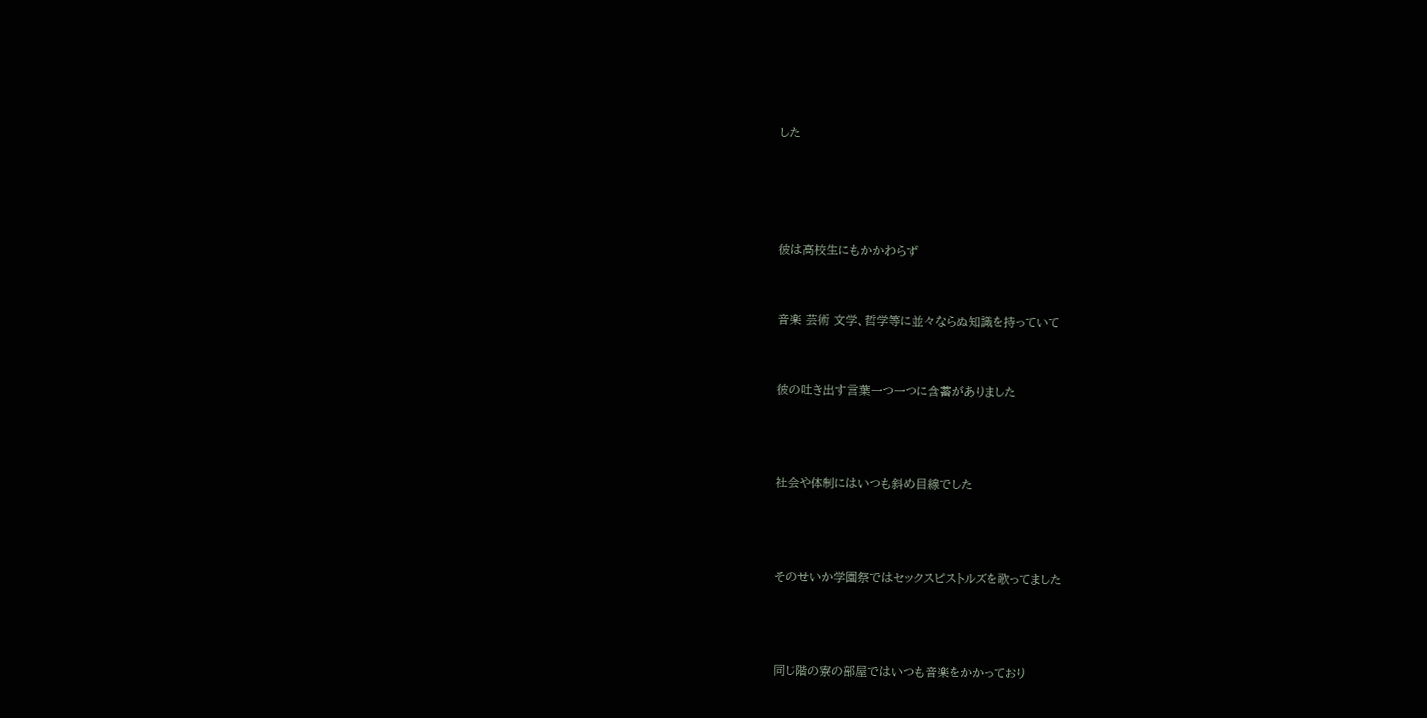した




彼は高校生にもかかわらず


音楽 芸術 文学、哲学等に並々ならぬ知識を持っていて


彼の吐き出す言葉一つ一つに含蓄がありました



社会や体制にはいつも斜め目線でした



そのせいか学園祭ではセックスピストルズを歌ってました



同じ階の寮の部屋ではいつも音楽をかかっており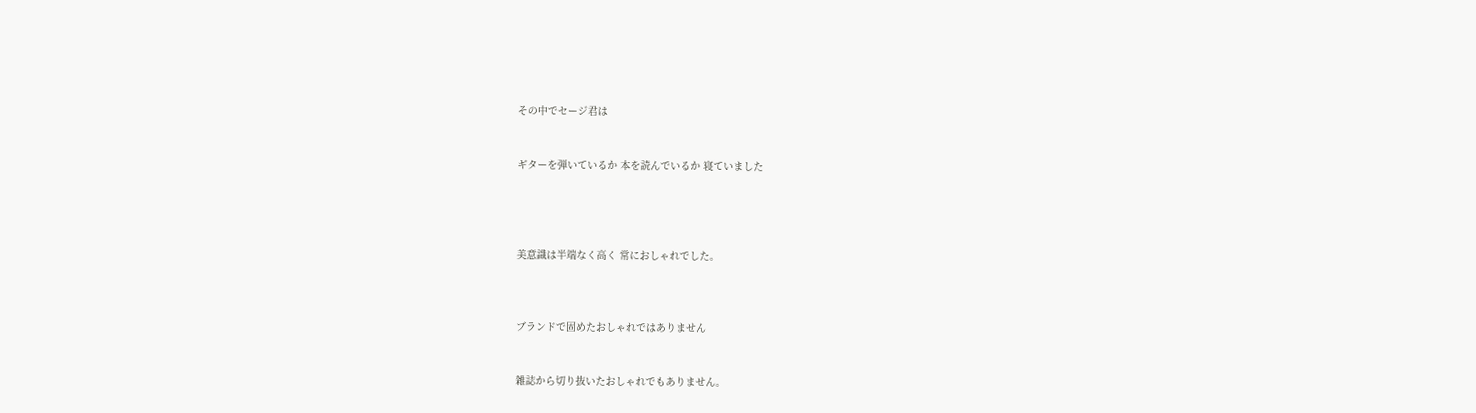その中でセージ君は


ギターを弾いているか 本を読んでいるか 寝ていました




美意識は半端なく高く 常におしゃれでした。



ブランドで固めたおしゃれではありません


雑誌から切り抜いたおしゃれでもありません。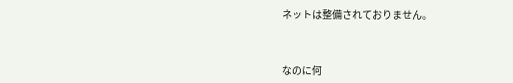ネットは整備されておりません。



なのに何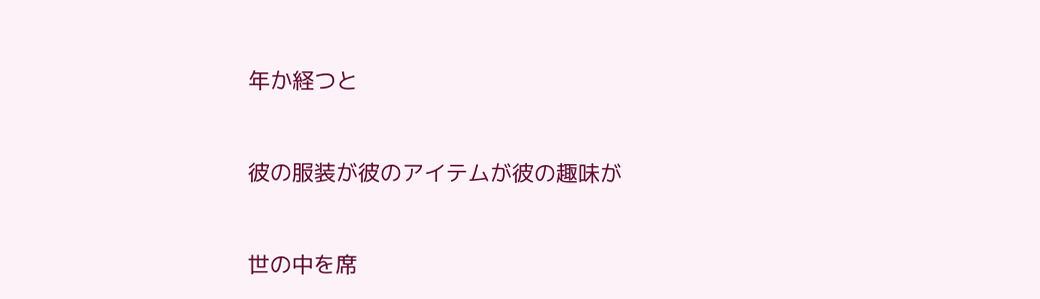年か経つと


彼の服装が彼のアイテムが彼の趣味が


世の中を席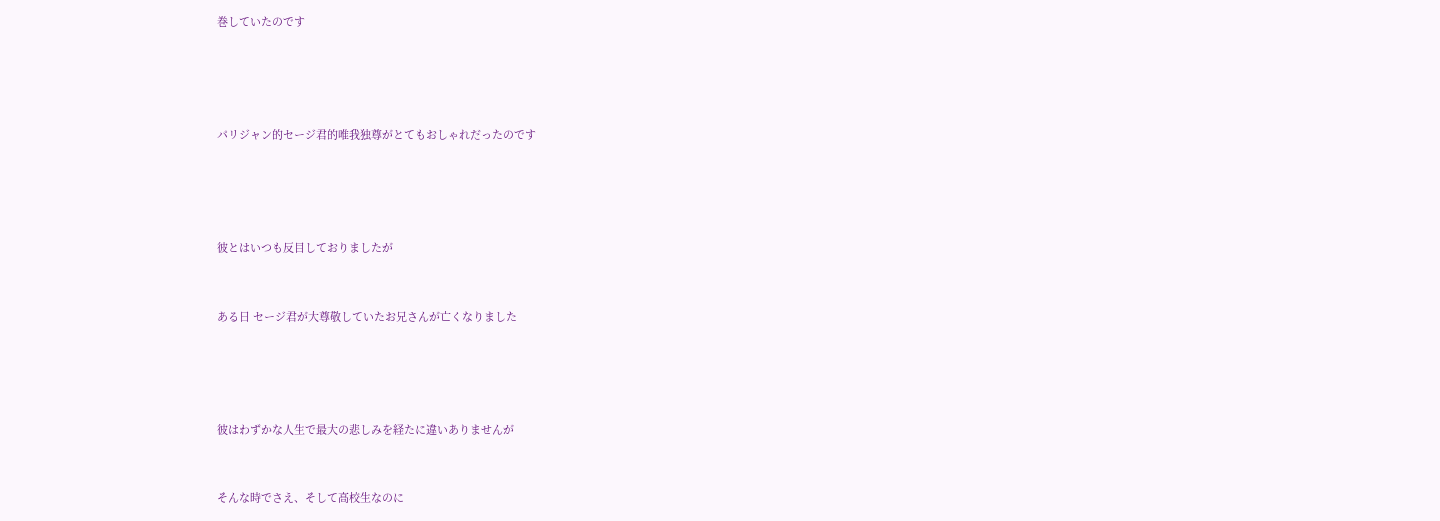巻していたのです




パリジャン的セージ君的唯我独尊がとてもおしゃれだったのです




彼とはいつも反目しておりましたが


ある日 セージ君が大尊敬していたお兄さんが亡くなりました




彼はわずかな人生で最大の悲しみを経たに違いありませんが


そんな時でさえ、そして高校生なのに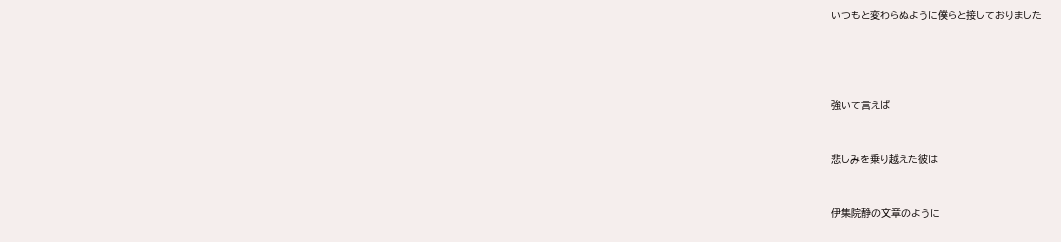いつもと変わらぬように僕らと接しておりました




強いて言えば


悲しみを乗り越えた彼は


伊集院静の文章のように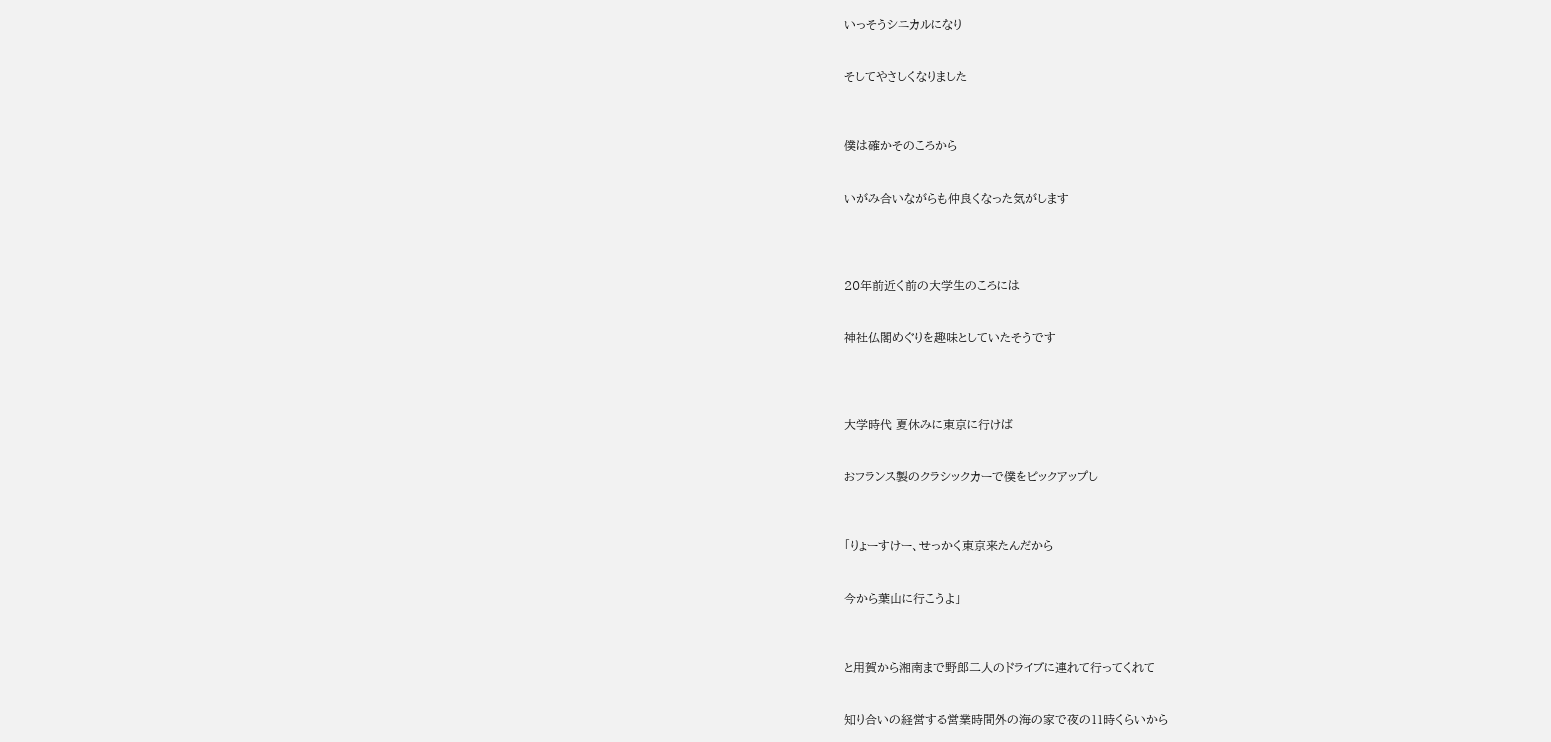いっそうシニカルになり


そしてやさしくなりました



僕は確かそのころから


いがみ合いながらも仲良くなった気がします




20年前近く前の大学生のころには


神社仏閣めぐりを趣味としていたそうです




大学時代 夏休みに東京に行けば


おフランス製のクラシックカーで僕をピックアップし



「りょーすけー、せっかく東京来たんだから


今から葉山に行こうよ」



と用賀から湘南まで野郎二人のドライブに連れて行ってくれて


知り合いの経営する営業時間外の海の家で夜の11時くらいから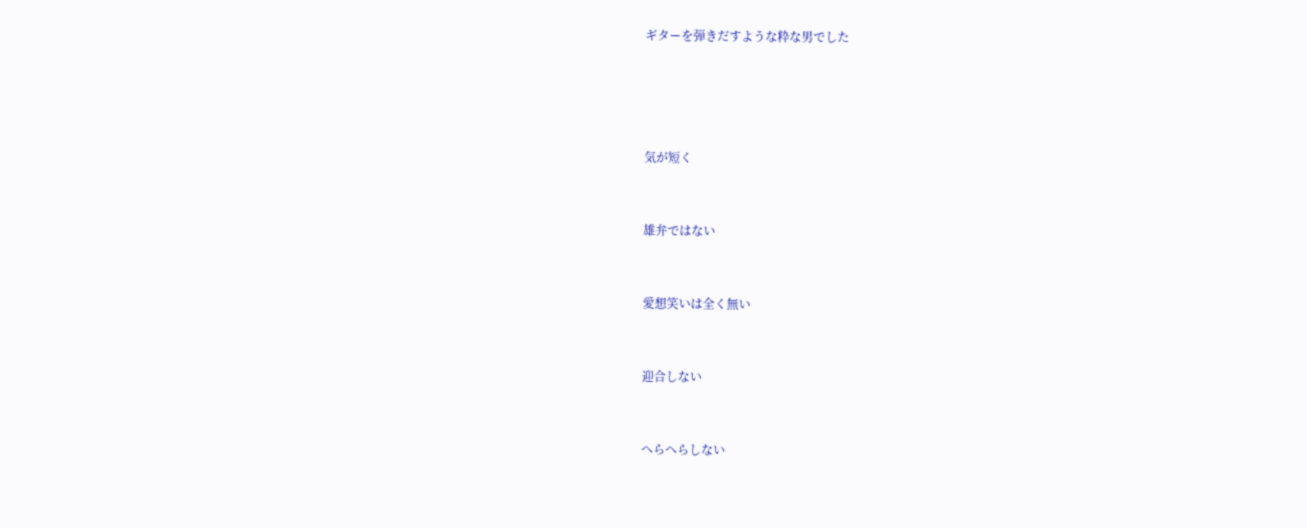ギターを弾きだすような粋な男でした




気が短く


雄弁ではない


愛想笑いは全く無い


迎合しない


へらへらしない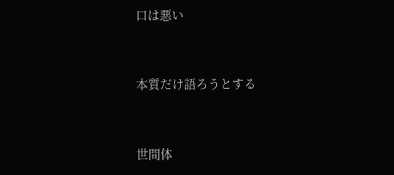口は悪い


本質だけ語ろうとする


世間体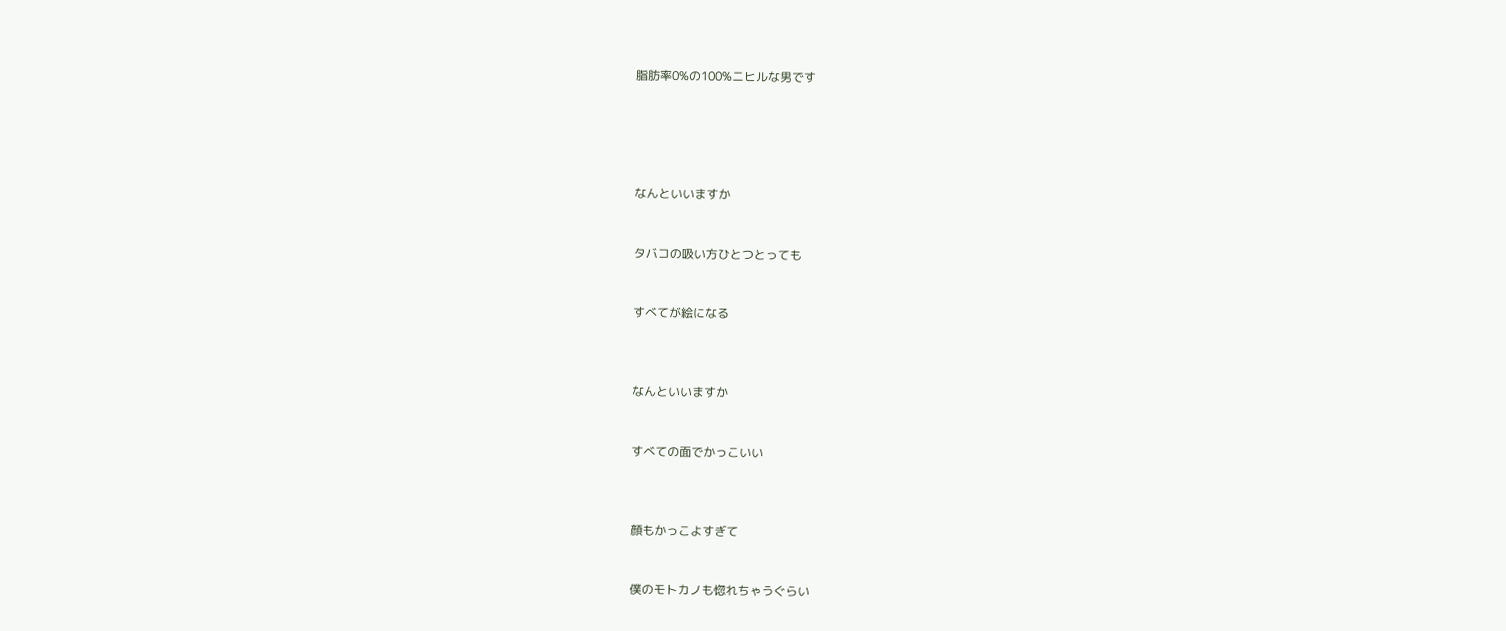脂肪率0%の100%ニヒルな男です





なんといいますか


タバコの吸い方ひとつとっても


すべてが絵になる



なんといいますか


すべての面でかっこいい



顔もかっこよすぎて


僕のモトカノも惚れちゃうぐらい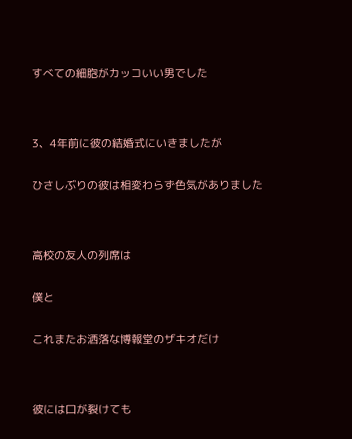すべての細胞がカッコいい男でした




3、4年前に彼の結婚式にいきましたが


ひさしぶりの彼は相変わらず色気がありました




高校の友人の列席は


僕と


これまたお洒落な博報堂のザキオだけ




彼には口が裂けても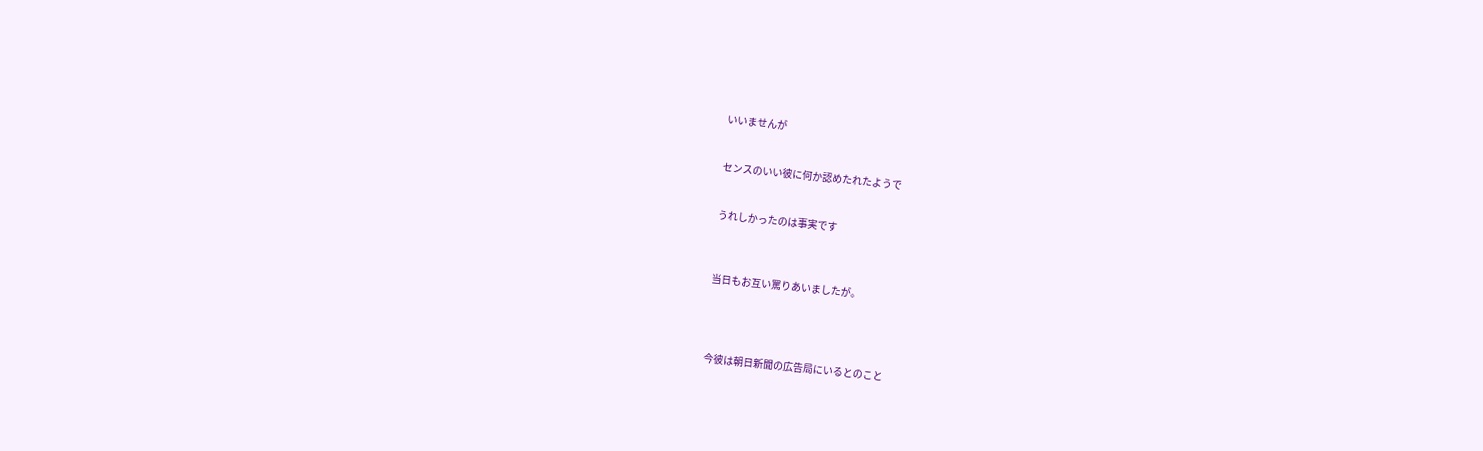いいませんが


センスのいい彼に何か認めたれたようで


うれしかったのは事実です



当日もお互い罵りあいましたが。




今彼は朝日新聞の広告局にいるとのこと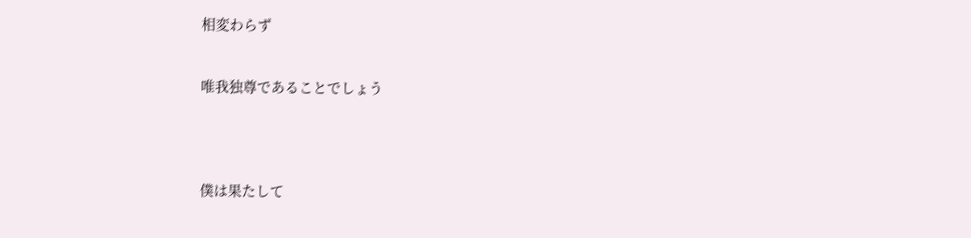相変わらず


唯我独尊であることでしょう




僕は果たして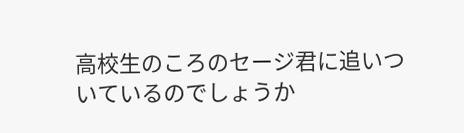高校生のころのセージ君に追いついているのでしょうか